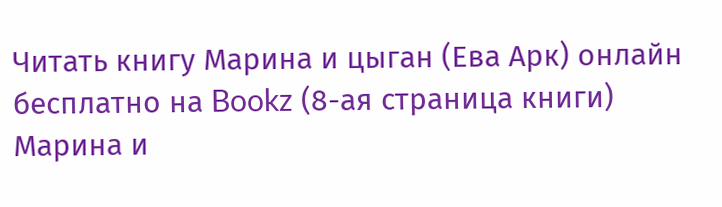Читать книгу Марина и цыган (Ева Арк) онлайн бесплатно на Bookz (8-ая страница книги)
Марина и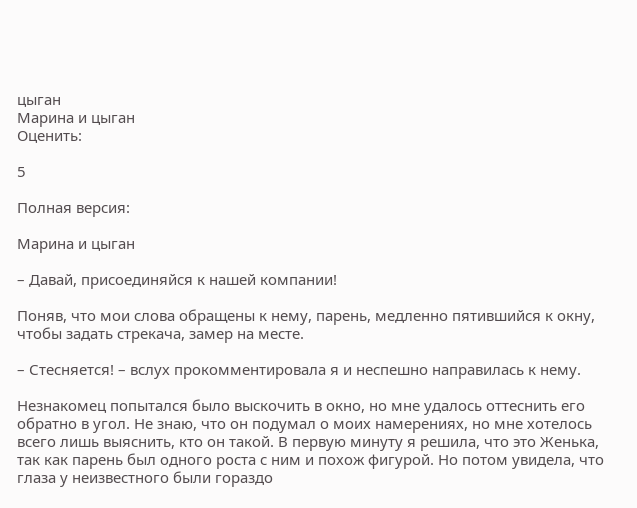цыган
Марина и цыган
Оценить:

5

Полная версия:

Марина и цыган

– Давай, присоединяйся к нашей компании!

Поняв, что мои слова обращены к нему, парень, медленно пятившийся к окну, чтобы задать стрекача, замер на месте.

– Стесняется! – вслух прокомментировала я и неспешно направилась к нему.

Незнакомец попытался было выскочить в окно, но мне удалось оттеснить его обратно в угол. Не знаю, что он подумал о моих намерениях, но мне хотелось всего лишь выяснить, кто он такой. В первую минуту я решила, что это Женька, так как парень был одного роста с ним и похож фигурой. Но потом увидела, что глаза у неизвестного были гораздо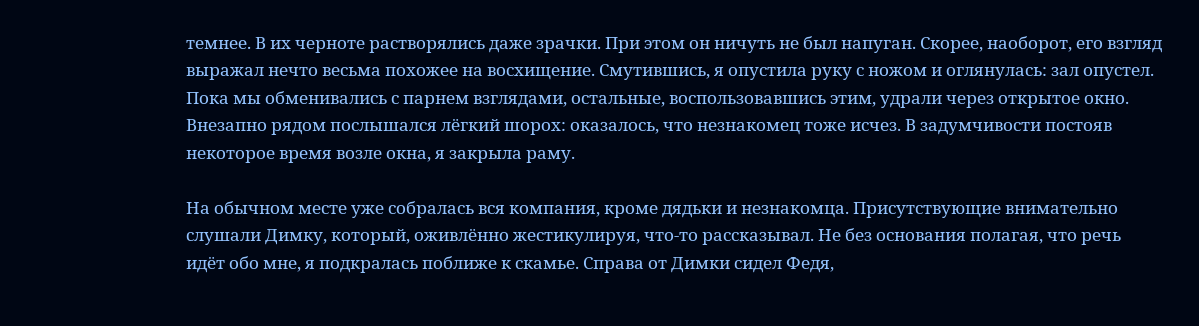темнее. В их черноте растворялись даже зрачки. При этом он ничуть не был напуган. Скорее, наоборот, его взгляд выражал нечто весьма похожее на восхищение. Смутившись, я опустила руку с ножом и оглянулась: зал опустел. Пока мы обменивались с парнем взглядами, остальные, воспользовавшись этим, удрали через открытое окно. Внезапно рядом послышался лёгкий шорох: оказалось, что незнакомец тоже исчез. В задумчивости постояв некоторое время возле окна, я закрыла раму.

На обычном месте уже собралась вся компания, кроме дядьки и незнакомца. Присутствующие внимательно слушали Димку, который, оживлённо жестикулируя, что-то рассказывал. Не без основания полагая, что речь идёт обо мне, я подкралась поближе к скамье. Справа от Димки сидел Федя,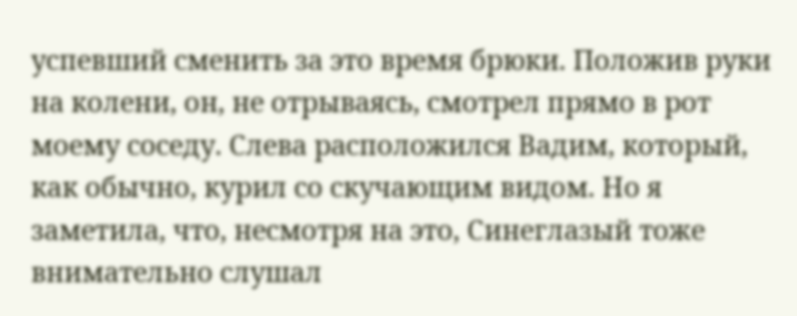успевший сменить за это время брюки. Положив руки на колени, он, не отрываясь, смотрел прямо в рот моему соседу. Слева расположился Вадим, который, как обычно, курил со скучающим видом. Но я заметила, что, несмотря на это, Синеглазый тоже внимательно слушал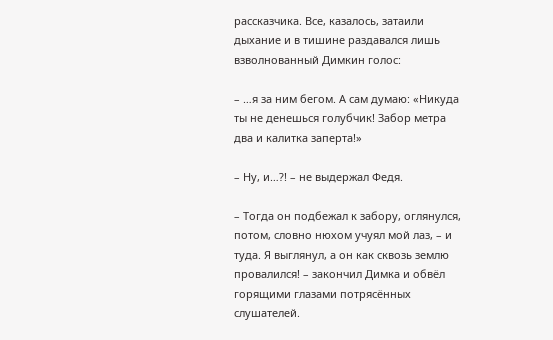рассказчика. Все, казалось, затаили дыхание и в тишине раздавался лишь взволнованный Димкин голос:

– …я за ним бегом. А сам думаю: «Никуда ты не денешься голубчик! Забор метра два и калитка заперта!»

– Ну, и…?! – не выдержал Федя.

– Тогда он подбежал к забору, оглянулся, потом, словно нюхом учуял мой лаз, – и туда. Я выглянул, а он как сквозь землю провалился! – закончил Димка и обвёл горящими глазами потрясённых слушателей.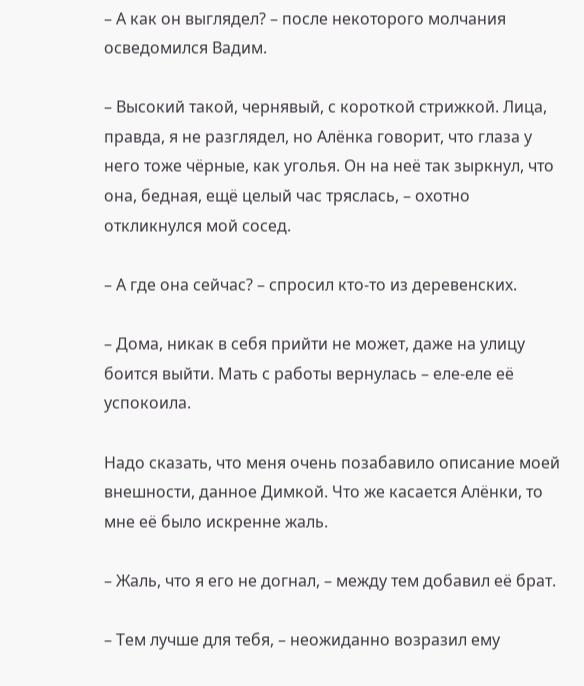– А как он выглядел? – после некоторого молчания осведомился Вадим.

– Высокий такой, чернявый, с короткой стрижкой. Лица, правда, я не разглядел, но Алёнка говорит, что глаза у него тоже чёрные, как уголья. Он на неё так зыркнул, что она, бедная, ещё целый час тряслась, – охотно откликнулся мой сосед.

– А где она сейчас? – спросил кто-то из деревенских.

– Дома, никак в себя прийти не может, даже на улицу боится выйти. Мать с работы вернулась – еле-еле её успокоила.

Надо сказать, что меня очень позабавило описание моей внешности, данное Димкой. Что же касается Алёнки, то мне её было искренне жаль.

– Жаль, что я его не догнал, – между тем добавил её брат.

– Тем лучше для тебя, – неожиданно возразил ему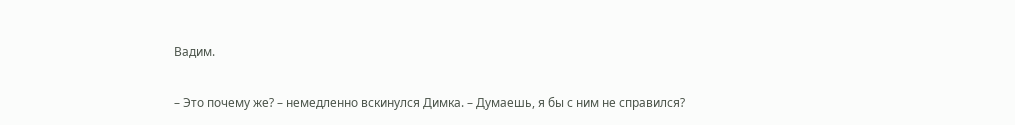Вадим.

– Это почему же? – немедленно вскинулся Димка. – Думаешь, я бы с ним не справился?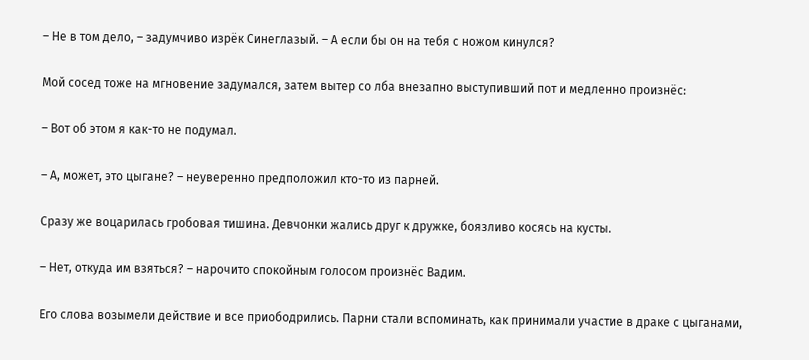– Не в том дело, – задумчиво изрёк Синеглазый. – А если бы он на тебя с ножом кинулся?

Мой сосед тоже на мгновение задумался, затем вытер со лба внезапно выступивший пот и медленно произнёс:

– Вот об этом я как-то не подумал.

– А, может, это цыгане? – неуверенно предположил кто-то из парней.

Сразу же воцарилась гробовая тишина. Девчонки жались друг к дружке, боязливо косясь на кусты.

– Нет, откуда им взяться? – нарочито спокойным голосом произнёс Вадим.

Его слова возымели действие и все приободрились. Парни стали вспоминать, как принимали участие в драке с цыганами,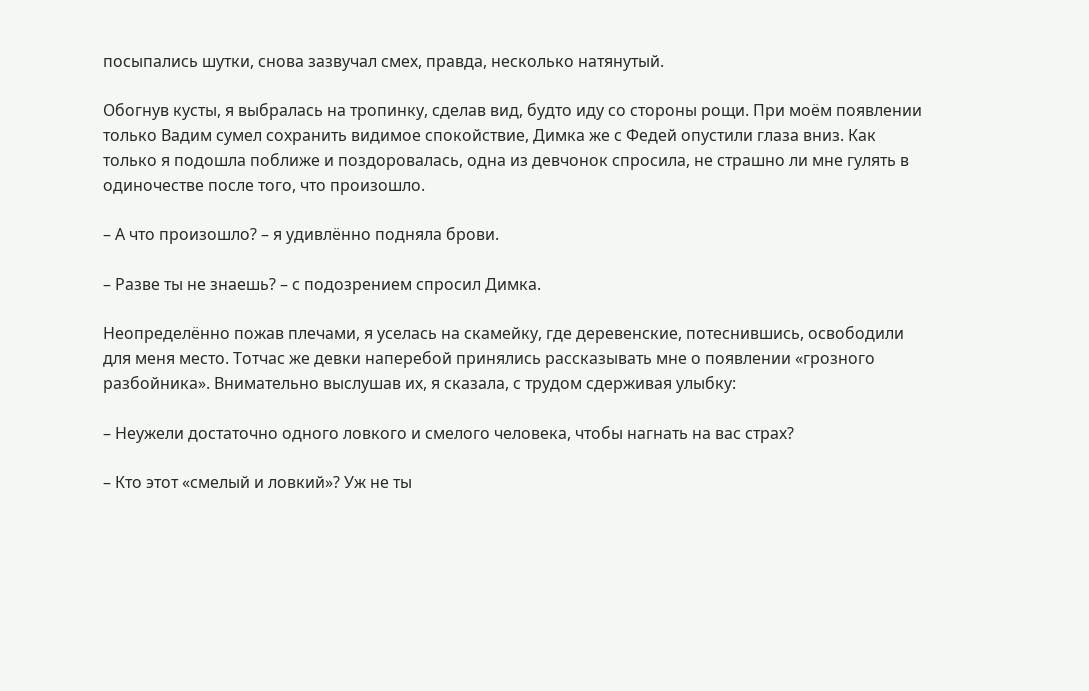посыпались шутки, снова зазвучал смех, правда, несколько натянутый.

Обогнув кусты, я выбралась на тропинку, сделав вид, будто иду со стороны рощи. При моём появлении только Вадим сумел сохранить видимое спокойствие, Димка же с Федей опустили глаза вниз. Как только я подошла поближе и поздоровалась, одна из девчонок спросила, не страшно ли мне гулять в одиночестве после того, что произошло.

– А что произошло? – я удивлённо подняла брови.

– Разве ты не знаешь? – с подозрением спросил Димка.

Неопределённо пожав плечами, я уселась на скамейку, где деревенские, потеснившись, освободили для меня место. Тотчас же девки наперебой принялись рассказывать мне о появлении «грозного разбойника». Внимательно выслушав их, я сказала, с трудом сдерживая улыбку:

– Неужели достаточно одного ловкого и смелого человека, чтобы нагнать на вас страх?

– Кто этот «смелый и ловкий»? Уж не ты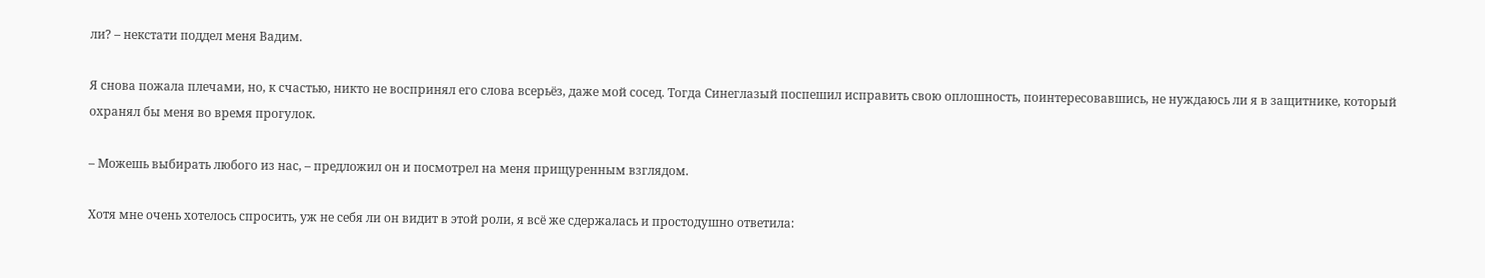ли? – некстати поддел меня Вадим.

Я снова пожала плечами, но, к счастью, никто не воспринял его слова всерьёз, даже мой сосед. Тогда Синеглазый поспешил исправить свою оплошность, поинтересовавшись, не нуждаюсь ли я в защитнике, который охранял бы меня во время прогулок.

– Можешь выбирать любого из нас, – предложил он и посмотрел на меня прищуренным взглядом.

Хотя мне очень хотелось спросить, уж не себя ли он видит в этой роли, я всё же сдержалась и простодушно ответила: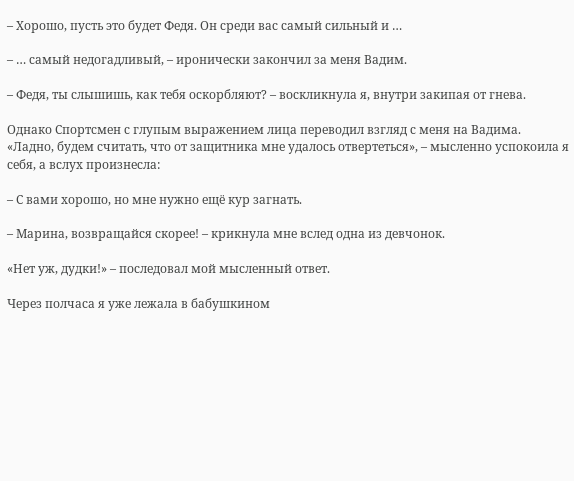– Хорошо, пусть это будет Федя. Он среди вас самый сильный и …

– … самый недогадливый, – иронически закончил за меня Вадим.

– Федя, ты слышишь, как тебя оскорбляют? – воскликнула я, внутри закипая от гнева.

Однако Спортсмен с глупым выражением лица переводил взгляд с меня на Вадима. «Ладно, будем считать, что от защитника мне удалось отвертеться», – мысленно успокоила я себя, а вслух произнесла:

– С вами хорошо, но мне нужно ещё кур загнать.

– Марина, возвращайся скорее! – крикнула мне вслед одна из девчонок.

«Нет уж, дудки!» – последовал мой мысленный ответ.

Через полчаса я уже лежала в бабушкином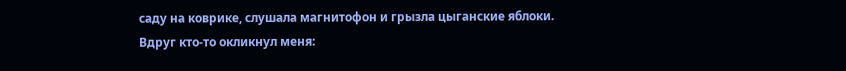саду на коврике, слушала магнитофон и грызла цыганские яблоки. Вдруг кто-то окликнул меня: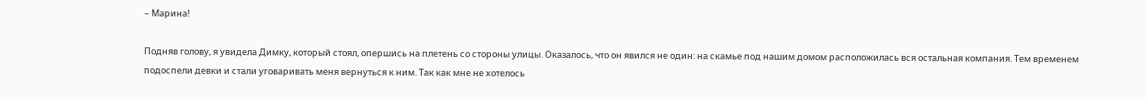– Марина!

Подняв голову, я увидела Димку, который стоял, опершись на плетень со стороны улицы. Оказалось, что он явился не один: на скамье под нашим домом расположилась вся остальная компания. Тем временем подоспели девки и стали уговаривать меня вернуться к ним. Так как мне не хотелось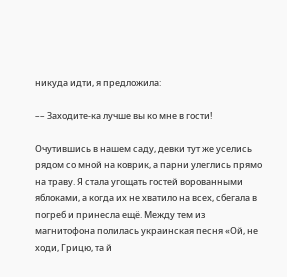никуда идти, я предложила:

–– Заходите-ка лучше вы ко мне в гости!

Очутившись в нашем саду, девки тут же уселись рядом со мной на коврик, а парни улеглись прямо на траву. Я стала угощать гостей ворованными яблоками, а когда их не хватило на всех, сбегала в погреб и принесла ещё. Между тем из магнитофона полилась украинская песня «Ой, не ходи, Грицю, та й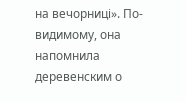на вечорниці». По-видимому, она напомнила деревенским о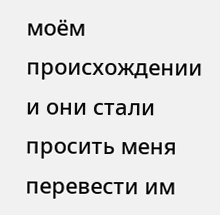моём происхождении и они стали просить меня перевести им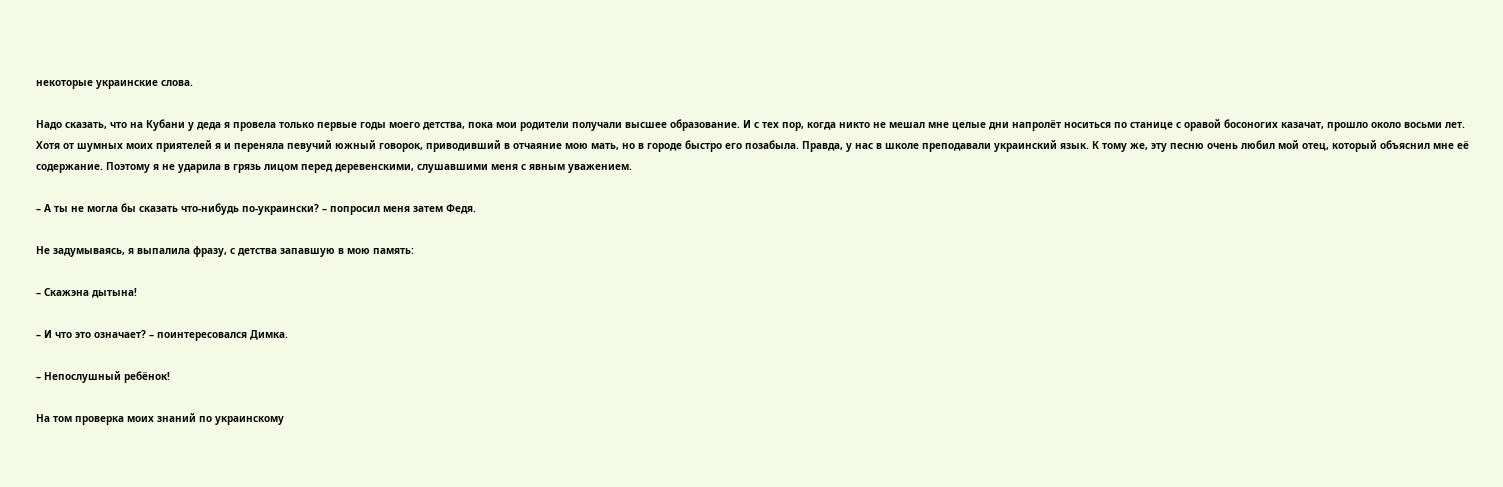некоторые украинские слова.

Надо сказать, что на Кубани у деда я провела только первые годы моего детства, пока мои родители получали высшее образование. И с тех пор, когда никто не мешал мне целые дни напролёт носиться по станице с оравой босоногих казачат, прошло около восьми лет. Хотя от шумных моих приятелей я и переняла певучий южный говорок, приводивший в отчаяние мою мать, но в городе быстро его позабыла. Правда, у нас в школе преподавали украинский язык. К тому же, эту песню очень любил мой отец, который объяснил мне её содержание. Поэтому я не ударила в грязь лицом перед деревенскими, слушавшими меня с явным уважением.

– А ты не могла бы сказать что-нибудь по-украински? – попросил меня затем Федя.

Не задумываясь, я выпалила фразу, с детства запавшую в мою память:

– Скажэна дытына!

– И что это означает? – поинтересовался Димка.

– Непослушный ребёнок!

На том проверка моих знаний по украинскому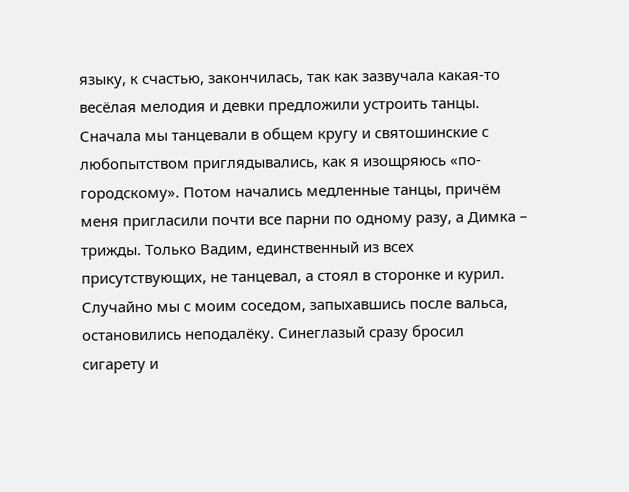языку, к счастью, закончилась, так как зазвучала какая-то весёлая мелодия и девки предложили устроить танцы. Сначала мы танцевали в общем кругу и святошинские с любопытством приглядывались, как я изощряюсь «по-городскому». Потом начались медленные танцы, причём меня пригласили почти все парни по одному разу, а Димка – трижды. Только Вадим, единственный из всех присутствующих, не танцевал, а стоял в сторонке и курил. Случайно мы с моим соседом, запыхавшись после вальса, остановились неподалёку. Синеглазый сразу бросил сигарету и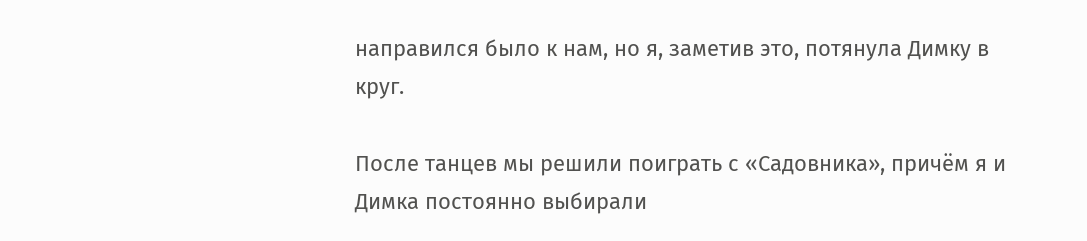направился было к нам, но я, заметив это, потянула Димку в круг.

После танцев мы решили поиграть с «Садовника», причём я и Димка постоянно выбирали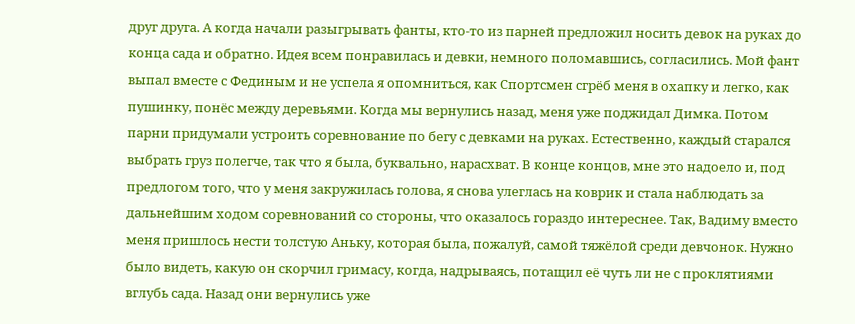друг друга. А когда начали разыгрывать фанты, кто-то из парней предложил носить девок на руках до конца сада и обратно. Идея всем понравилась и девки, немного поломавшись, согласились. Мой фант выпал вместе с Фединым и не успела я опомниться, как Спортсмен сгрёб меня в охапку и легко, как пушинку, понёс между деревьями. Когда мы вернулись назад, меня уже поджидал Димка. Потом парни придумали устроить соревнование по бегу с девками на руках. Естественно, каждый старался выбрать груз полегче, так что я была, буквально, нарасхват. В конце концов, мне это надоело и, под предлогом того, что у меня закружилась голова, я снова улеглась на коврик и стала наблюдать за дальнейшим ходом соревнований со стороны, что оказалось гораздо интереснее. Так, Вадиму вместо меня пришлось нести толстую Аньку, которая была, пожалуй, самой тяжёлой среди девчонок. Нужно было видеть, какую он скорчил гримасу, когда, надрываясь, потащил её чуть ли не с проклятиями вглубь сада. Назад они вернулись уже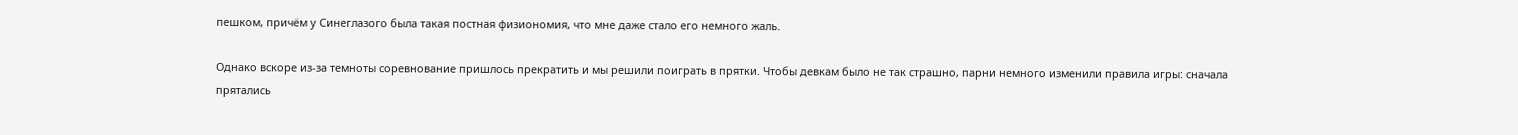пешком, причём у Синеглазого была такая постная физиономия, что мне даже стало его немного жаль.

Однако вскоре из-за темноты соревнование пришлось прекратить и мы решили поиграть в прятки. Чтобы девкам было не так страшно, парни немного изменили правила игры: сначала прятались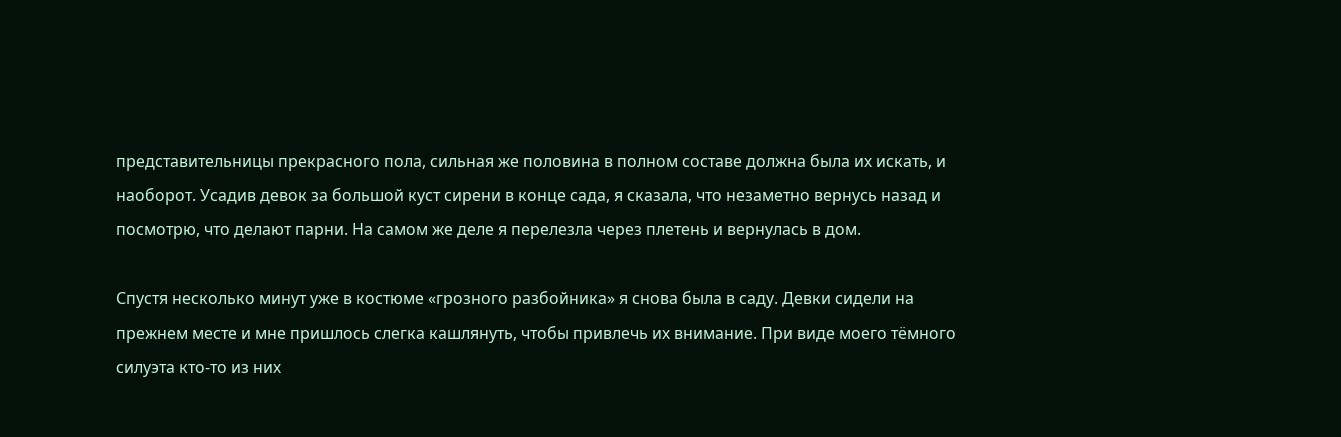представительницы прекрасного пола, сильная же половина в полном составе должна была их искать, и наоборот. Усадив девок за большой куст сирени в конце сада, я сказала, что незаметно вернусь назад и посмотрю, что делают парни. На самом же деле я перелезла через плетень и вернулась в дом.

Спустя несколько минут уже в костюме «грозного разбойника» я снова была в саду. Девки сидели на прежнем месте и мне пришлось слегка кашлянуть, чтобы привлечь их внимание. При виде моего тёмного силуэта кто-то из них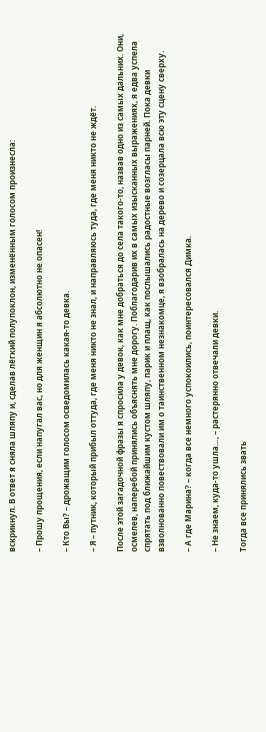вскрикнул. В ответ я сняла шляпу и, сделав лёгкий полупоклон, изменённым голосом произнесла:

– Прошу прощения, если напугал вас, но для женщин я абсолютно не опасен!

– Кто Вы? – дрожащим голосом осведомилась какая-то девка.

– Я – путник, который прибыл оттуда, где меня никто не знал, и направляюсь туда, где меня никто не ждёт.

После этой загадочной фразы я спросила у девок, как мне добраться до села такого-то, назвав одно из самых дальних. Они, осмелев, наперебой принялись объяснять мне дорогу. Поблагодарив их в самых изысканных выражениях, я едва успела спрятать под ближайшим кустом шляпу, парик и плащ, как послышались радостные возгласы парней. Пока девки взволнованно повествовали им о таинственном незнакомце, я взобралась на дерево и созерцала всю эту сцену сверху.

– А где Марина? – когда все немного успокоились, поинтересовался Димка.

– Не знаем, куда-то ушла…, – растерянно отвечали девки.

Тогда все принялись звать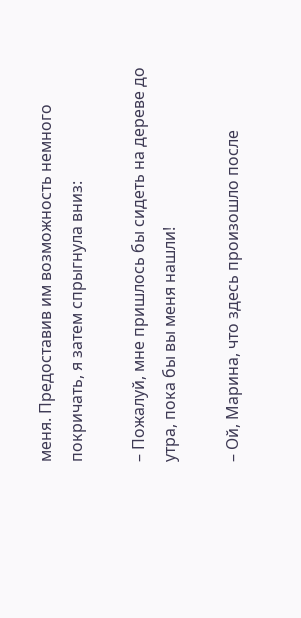меня. Предоставив им возможность немного покричать, я затем спрыгнула вниз:

– Пожалуй, мне пришлось бы сидеть на дереве до утра, пока бы вы меня нашли!

– Ой, Марина, что здесь произошло после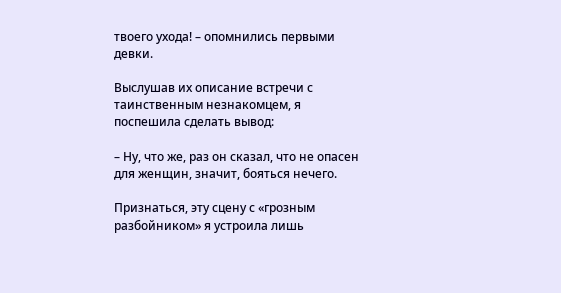твоего ухода! – опомнились первыми девки.

Выслушав их описание встречи с таинственным незнакомцем, я поспешила сделать вывод:

– Ну, что же, раз он сказал, что не опасен для женщин, значит, бояться нечего.

Признаться, эту сцену с «грозным разбойником» я устроила лишь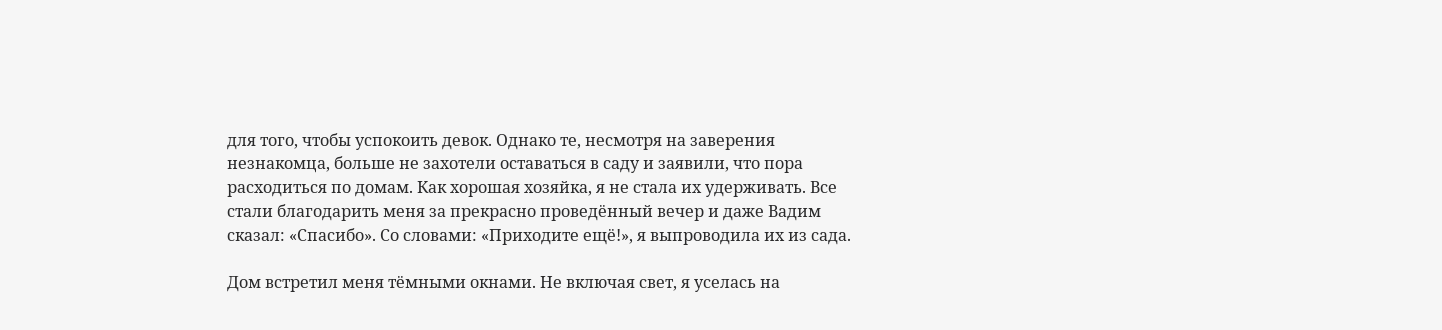для того, чтобы успокоить девок. Однако те, несмотря на заверения незнакомца, больше не захотели оставаться в саду и заявили, что пора расходиться по домам. Как хорошая хозяйка, я не стала их удерживать. Все стали благодарить меня за прекрасно проведённый вечер и даже Вадим сказал: «Спасибо». Со словами: «Приходите ещё!», я выпроводила их из сада.

Дом встретил меня тёмными окнами. Не включая свет, я уселась на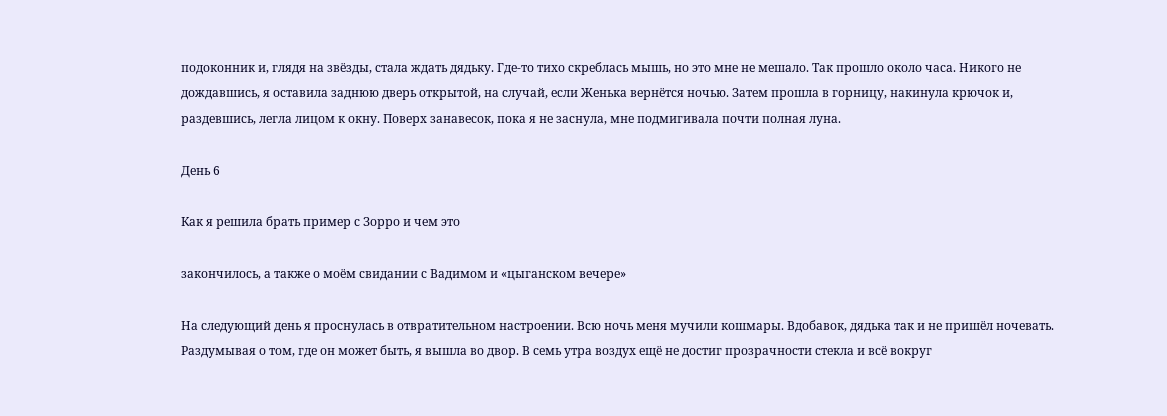подоконник и, глядя на звёзды, стала ждать дядьку. Где-то тихо скреблась мышь, но это мне не мешало. Так прошло около часа. Никого не дождавшись, я оставила заднюю дверь открытой, на случай, если Женька вернётся ночью. Затем прошла в горницу, накинула крючок и, раздевшись, легла лицом к окну. Поверх занавесок, пока я не заснула, мне подмигивала почти полная луна.

День 6

Как я решила брать пример с Зорро и чем это

закончилось, а также о моём свидании с Вадимом и «цыганском вечере»

На следующий день я проснулась в отвратительном настроении. Всю ночь меня мучили кошмары. Вдобавок, дядька так и не пришёл ночевать. Раздумывая о том, где он может быть, я вышла во двор. В семь утра воздух ещё не достиг прозрачности стекла и всё вокруг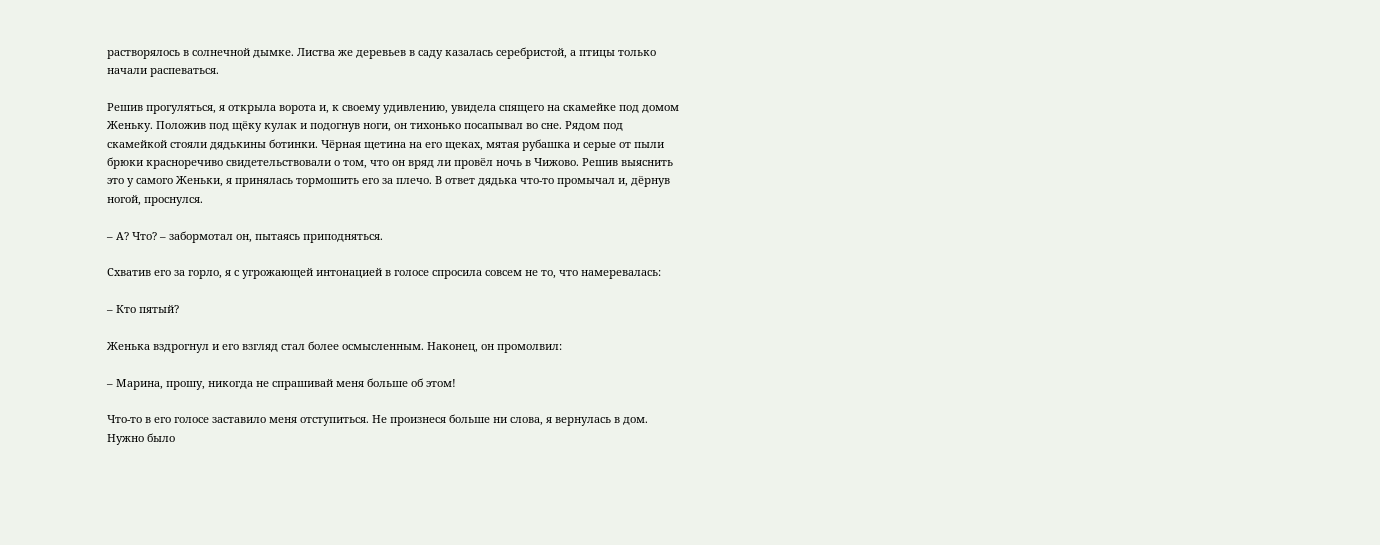растворялось в солнечной дымке. Листва же деревьев в саду казалась серебристой, а птицы только начали распеваться.

Решив прогуляться, я открыла ворота и, к своему удивлению, увидела спящего на скамейке под домом Женьку. Положив под щёку кулак и подогнув ноги, он тихонько посапывал во сне. Рядом под скамейкой стояли дядькины ботинки. Чёрная щетина на его щеках, мятая рубашка и серые от пыли брюки красноречиво свидетельствовали о том, что он вряд ли провёл ночь в Чижово. Решив выяснить это у самого Женьки, я принялась тормошить его за плечо. В ответ дядька что-то промычал и, дёрнув ногой, проснулся.

– А? Что? – забормотал он, пытаясь приподняться.

Схватив его за горло, я с угрожающей интонацией в голосе спросила совсем не то, что намеревалась:

– Кто пятый?

Женька вздрогнул и его взгляд стал более осмысленным. Наконец, он промолвил:

– Марина, прошу, никогда не спрашивай меня больше об этом!

Что-то в его голосе заставило меня отступиться. Не произнеся больше ни слова, я вернулась в дом. Нужно было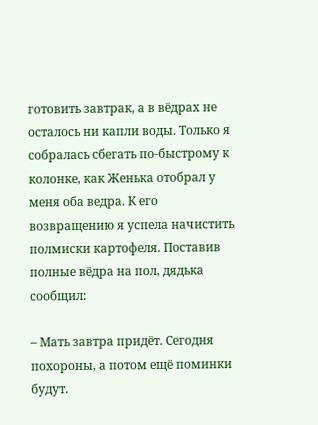готовить завтрак, а в вёдрах не осталось ни капли воды. Только я собралась сбегать по-быстрому к колонке, как Женька отобрал у меня оба ведра. К его возвращению я успела начистить полмиски картофеля. Поставив полные вёдра на пол, дядька сообщил:

– Мать завтра придёт. Сегодня похороны, а потом ещё поминки будут.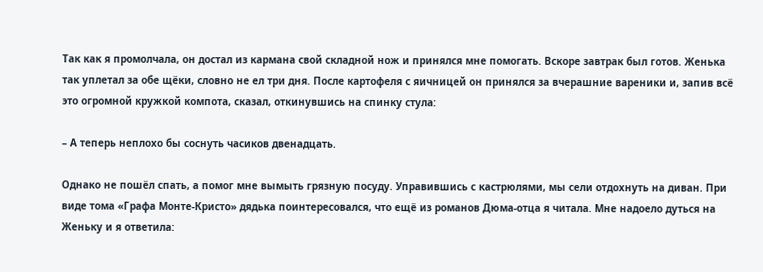Так как я промолчала, он достал из кармана свой складной нож и принялся мне помогать. Вскоре завтрак был готов. Женька так уплетал за обе щёки, словно не ел три дня. После картофеля с яичницей он принялся за вчерашние вареники и, запив всё это огромной кружкой компота, сказал, откинувшись на спинку стула:

– А теперь неплохо бы соснуть часиков двенадцать.

Однако не пошёл спать, а помог мне вымыть грязную посуду. Управившись с кастрюлями, мы сели отдохнуть на диван. При виде тома «Графа Монте-Кристо» дядька поинтересовался, что ещё из романов Дюма-отца я читала. Мне надоело дуться на Женьку и я ответила: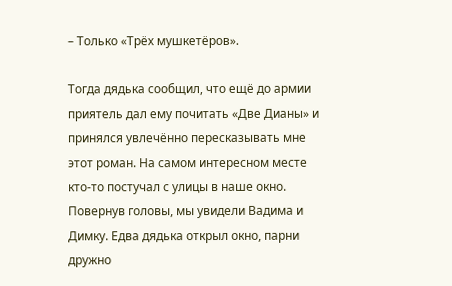– Только «Трёх мушкетёров».

Тогда дядька сообщил, что ещё до армии приятель дал ему почитать «Две Дианы» и принялся увлечённо пересказывать мне этот роман. На самом интересном месте кто-то постучал с улицы в наше окно. Повернув головы, мы увидели Вадима и Димку. Едва дядька открыл окно, парни дружно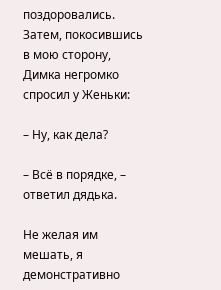поздоровались. Затем, покосившись в мою сторону, Димка негромко спросил у Женьки:

– Ну, как дела?

– Всё в порядке, – ответил дядька.

Не желая им мешать, я демонстративно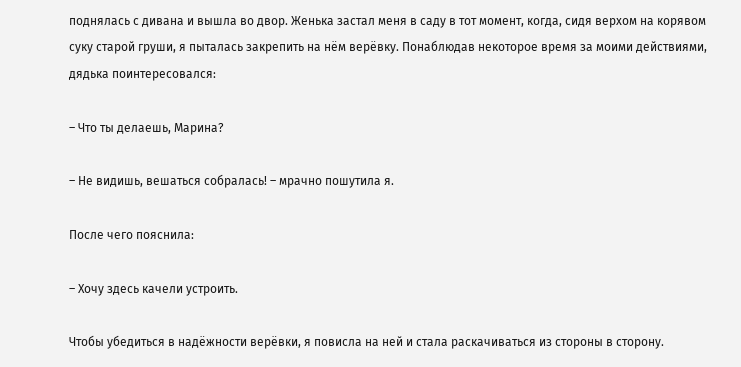поднялась с дивана и вышла во двор. Женька застал меня в саду в тот момент, когда, сидя верхом на корявом суку старой груши, я пыталась закрепить на нём верёвку. Понаблюдав некоторое время за моими действиями, дядька поинтересовался:

– Что ты делаешь, Марина?

– Не видишь, вешаться собралась! – мрачно пошутила я.

После чего пояснила:

– Хочу здесь качели устроить.

Чтобы убедиться в надёжности верёвки, я повисла на ней и стала раскачиваться из стороны в сторону.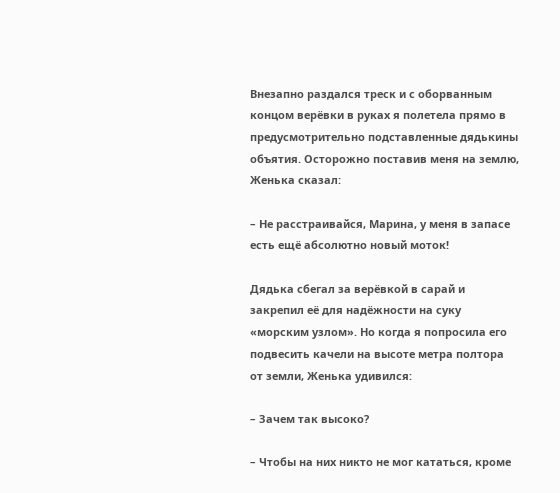Внезапно раздался треск и с оборванным концом верёвки в руках я полетела прямо в предусмотрительно подставленные дядькины объятия. Осторожно поставив меня на землю, Женька сказал:

– Не расстраивайся, Марина, у меня в запасе есть ещё абсолютно новый моток!

Дядька сбегал за верёвкой в сарай и закрепил её для надёжности на суку «морским узлом». Но когда я попросила его подвесить качели на высоте метра полтора от земли, Женька удивился:

– Зачем так высоко?

– Чтобы на них никто не мог кататься, кроме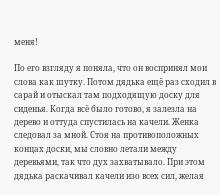меня!

По его взгляду я поняла, что он воспринял мои слова как шутку. Потом дядька ещё раз сходил в сарай и отыскал там подходящую доску для сиденья. Когда всё было готово, я залезла на дерево и оттуда спустилась на качели. Женка следовал за мной. Стоя на противоположных концах доски, мы словно летали между деревьями, так что дух захватывало. При этом дядька раскачивал качели изо всех сил, желая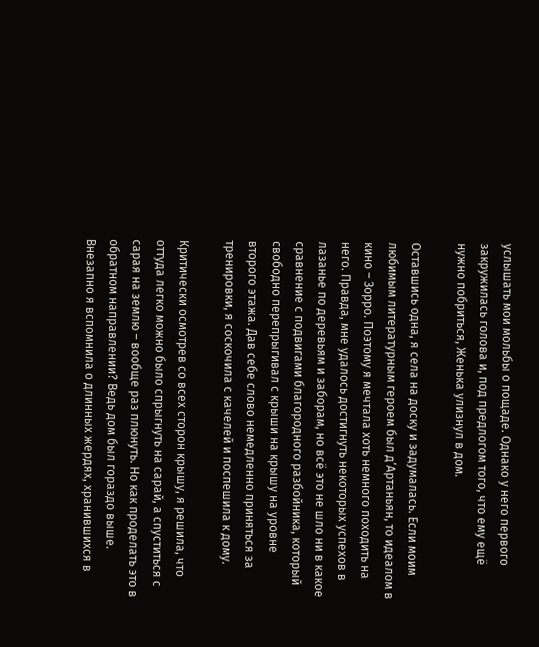услышать мои мольбы о пощаде. Однако у него первого закружилась голова и, под предлогом того, что ему ещё нужно побриться, Женька улизнул в дом.

Оставшись одна, я села на доску и задумалась. Если моим любимым литературным героем был д’Артаньян, то идеалом в кино – Зорро. Поэтому я мечтала хоть немного походить на него. Правда, мне удалось достигнуть некоторых успехов в лазанье по деревьям и заборам, но всё это не шло ни в какое сравнение с подвигами благородного разбойника, который свободно перепрыгивал с крыши на крышу на уровне второго этажа. Дав себе слово немедленно приняться за тренировки, я соскочила с качелей и поспешила к дому.

Критически осмотрев со всех сторон крышу, я решила, что оттуда легко можно было спрыгнуть на сарай, а спуститься с сарая на землю – вообще раз плюнуть. Но как проделать это в обратном направлении? Ведь дом был гораздо выше. Внезапно я вспомнила о длинных жердях, хранившихся в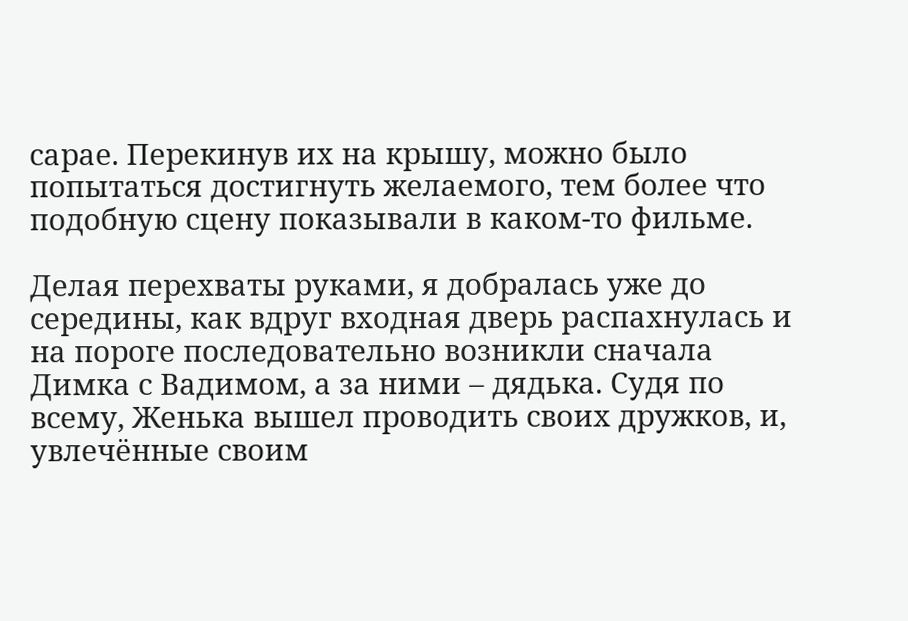сарае. Перекинув их на крышу, можно было попытаться достигнуть желаемого, тем более что подобную сцену показывали в каком-то фильме.

Делая перехваты руками, я добралась уже до середины, как вдруг входная дверь распахнулась и на пороге последовательно возникли сначала Димка с Вадимом, а за ними – дядька. Судя по всему, Женька вышел проводить своих дружков, и, увлечённые своим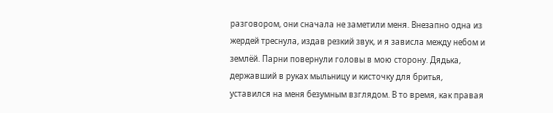разговором, они сначала не заметили меня. Внезапно одна из жердей треснула, издав резкий звук, и я зависла между небом и землёй. Парни повернули головы в мою сторону. Дядька, державший в руках мыльницу и кисточку для бритья, уставился на меня безумным взглядом. В то время, как правая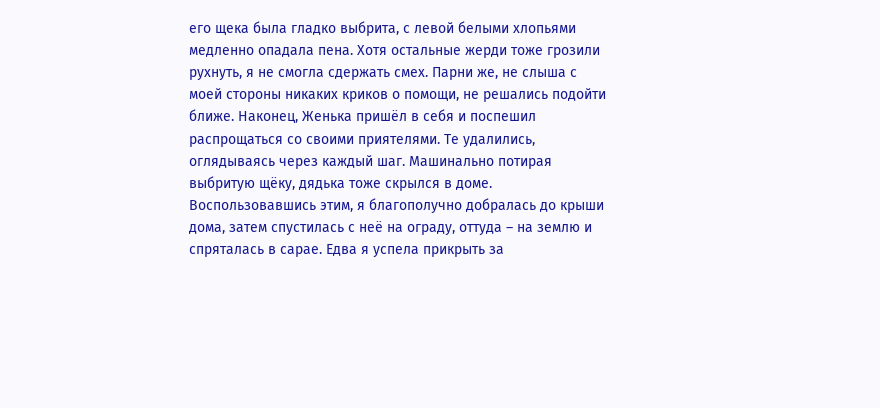его щека была гладко выбрита, с левой белыми хлопьями медленно опадала пена. Хотя остальные жерди тоже грозили рухнуть, я не смогла сдержать смех. Парни же, не слыша с моей стороны никаких криков о помощи, не решались подойти ближе. Наконец, Женька пришёл в себя и поспешил распрощаться со своими приятелями. Те удалились, оглядываясь через каждый шаг. Машинально потирая выбритую щёку, дядька тоже скрылся в доме. Воспользовавшись этим, я благополучно добралась до крыши дома, затем спустилась с неё на ограду, оттуда – на землю и спряталась в сарае. Едва я успела прикрыть за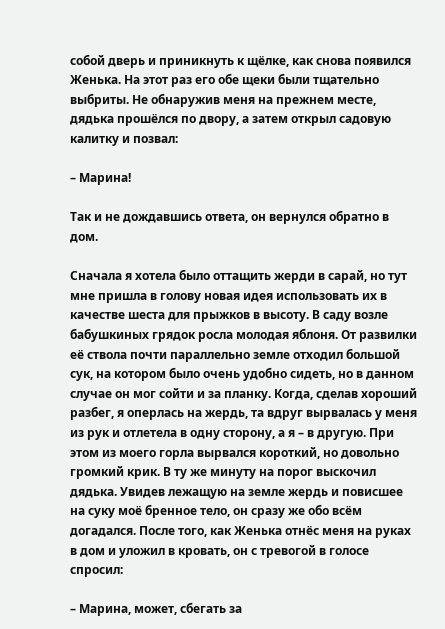собой дверь и приникнуть к щёлке, как снова появился Женька. На этот раз его обе щеки были тщательно выбриты. Не обнаружив меня на прежнем месте, дядька прошёлся по двору, а затем открыл садовую калитку и позвал:

– Марина!

Так и не дождавшись ответа, он вернулся обратно в дом.

Сначала я хотела было оттащить жерди в сарай, но тут мне пришла в голову новая идея использовать их в качестве шеста для прыжков в высоту. В саду возле бабушкиных грядок росла молодая яблоня. От развилки её ствола почти параллельно земле отходил большой сук, на котором было очень удобно сидеть, но в данном случае он мог сойти и за планку. Когда, сделав хороший разбег, я оперлась на жердь, та вдруг вырвалась у меня из рук и отлетела в одну сторону, а я – в другую. При этом из моего горла вырвался короткий, но довольно громкий крик. В ту же минуту на порог выскочил дядька. Увидев лежащую на земле жердь и повисшее на суку моё бренное тело, он сразу же обо всём догадался. После того, как Женька отнёс меня на руках в дом и уложил в кровать, он с тревогой в голосе спросил:

– Марина, может, сбегать за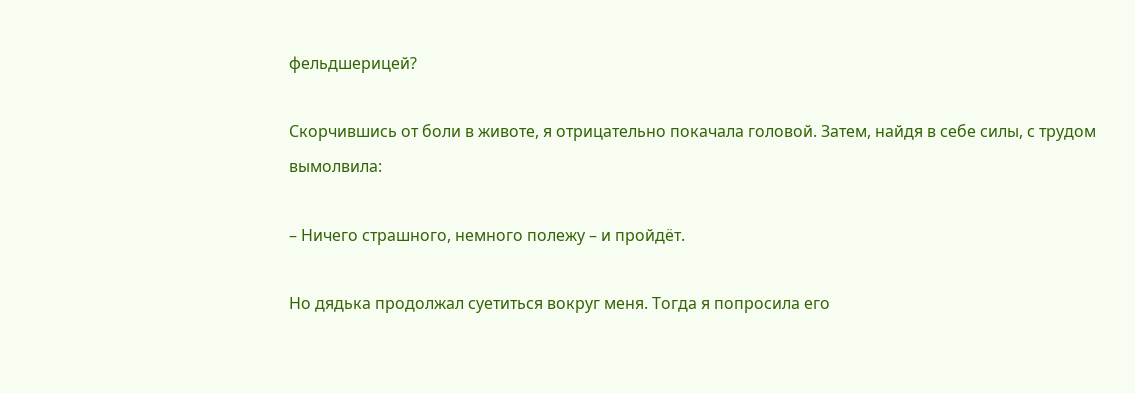фельдшерицей?

Скорчившись от боли в животе, я отрицательно покачала головой. Затем, найдя в себе силы, с трудом вымолвила:

– Ничего страшного, немного полежу – и пройдёт.

Но дядька продолжал суетиться вокруг меня. Тогда я попросила его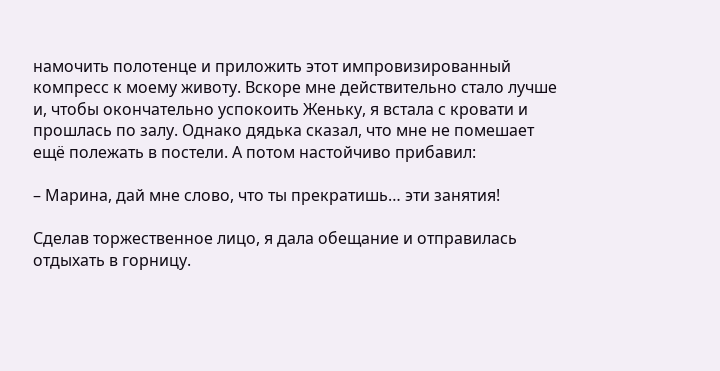намочить полотенце и приложить этот импровизированный компресс к моему животу. Вскоре мне действительно стало лучше и, чтобы окончательно успокоить Женьку, я встала с кровати и прошлась по залу. Однако дядька сказал, что мне не помешает ещё полежать в постели. А потом настойчиво прибавил:

– Марина, дай мне слово, что ты прекратишь… эти занятия!

Сделав торжественное лицо, я дала обещание и отправилась отдыхать в горницу.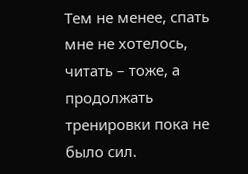Тем не менее, спать мне не хотелось, читать – тоже, а продолжать тренировки пока не было сил.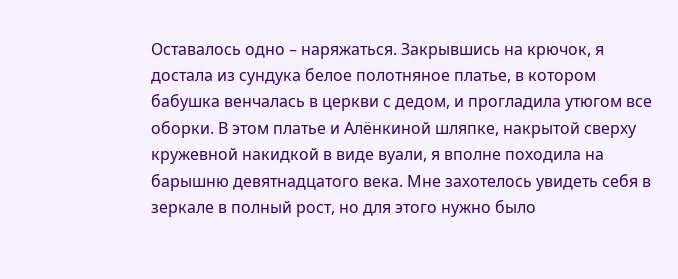Оставалось одно – наряжаться. Закрывшись на крючок, я достала из сундука белое полотняное платье, в котором бабушка венчалась в церкви с дедом, и прогладила утюгом все оборки. В этом платье и Алёнкиной шляпке, накрытой сверху кружевной накидкой в виде вуали, я вполне походила на барышню девятнадцатого века. Мне захотелось увидеть себя в зеркале в полный рост, но для этого нужно было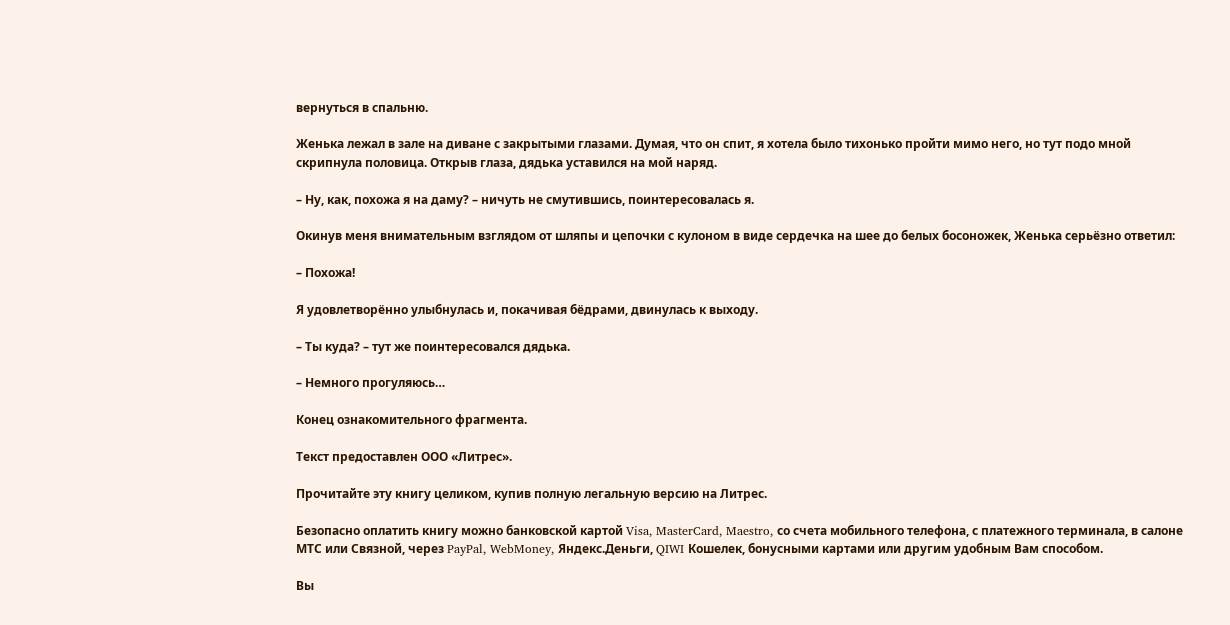вернуться в спальню.

Женька лежал в зале на диване с закрытыми глазами. Думая, что он спит, я хотела было тихонько пройти мимо него, но тут подо мной скрипнула половица. Открыв глаза, дядька уставился на мой наряд.

– Ну, как, похожа я на даму? – ничуть не смутившись, поинтересовалась я.

Окинув меня внимательным взглядом от шляпы и цепочки с кулоном в виде сердечка на шее до белых босоножек, Женька серьёзно ответил:

– Похожа!

Я удовлетворённо улыбнулась и, покачивая бёдрами, двинулась к выходу.

– Ты куда? – тут же поинтересовался дядька.

– Немного прогуляюсь…

Конец ознакомительного фрагмента.

Текст предоставлен ООО «Литрес».

Прочитайте эту книгу целиком, купив полную легальную версию на Литрес.

Безопасно оплатить книгу можно банковской картой Visa, MasterCard, Maestro, со счета мобильного телефона, с платежного терминала, в салоне МТС или Связной, через PayPal, WebMoney, Яндекс.Деньги, QIWI Кошелек, бонусными картами или другим удобным Вам способом.

Вы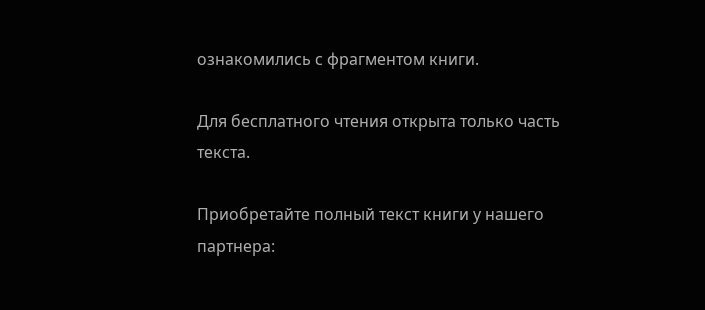ознакомились с фрагментом книги.

Для бесплатного чтения открыта только часть текста.

Приобретайте полный текст книги у нашего партнера: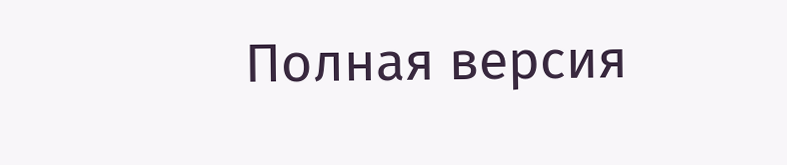Полная версия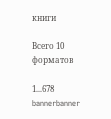книги

Всего 10 форматов

1...678
bannerbanner